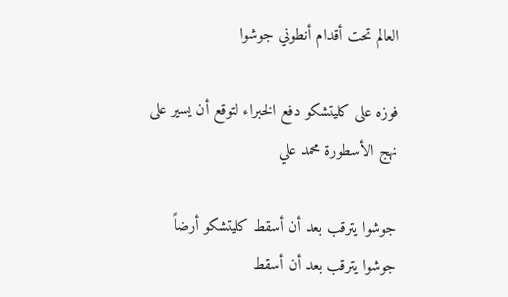العالم تحت أقدام أنطوني جوشوا

فوزه على كليتشكو دفع الخبراء لتوقع أن يسير على نهج الأسطورة محمد علي

جوشوا يترقب بعد أن أسقط كليتشكو أرضاً
جوشوا يترقب بعد أن أسقط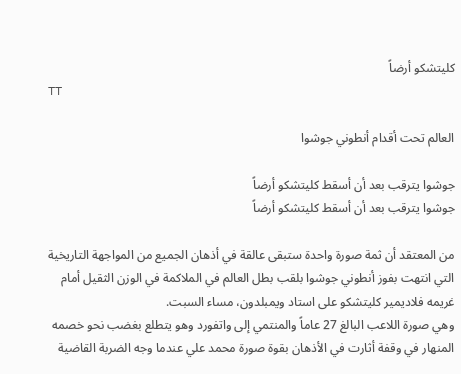كليتشكو أرضاً
TT

العالم تحت أقدام أنطوني جوشوا

جوشوا يترقب بعد أن أسقط كليتشكو أرضاً
جوشوا يترقب بعد أن أسقط كليتشكو أرضاً

من المعتقد أن ثمة صورة واحدة ستبقى عالقة في أذهان الجميع من المواجهة التاريخية التي انتهت بفوز أنطوني جوشوا بلقب بطل العالم في الملاكمة في الوزن الثقيل أمام غريمه فلاديمير كليتشكو على استاد ويمبلدون، مساء السبت.
وهي صورة اللاعب البالغ 27 عاماً والمنتمي إلى واتفورد وهو يتطلع بغضب نحو خصمه المنهار في وقفة أثارت في الأذهان بقوة صورة محمد علي عندما وجه الضربة القاضية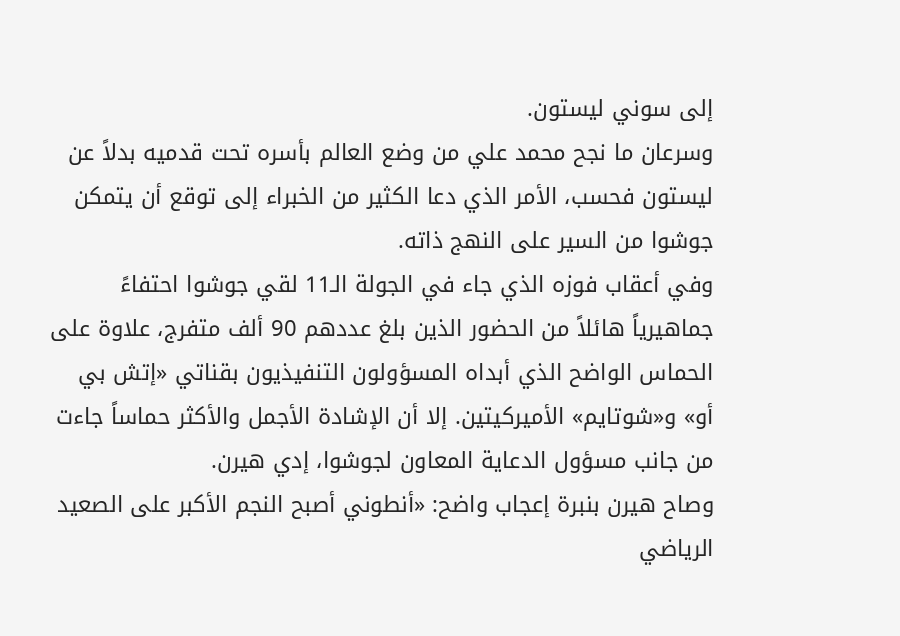إلى سوني ليستون.
وسرعان ما نجح محمد علي من وضع العالم بأسره تحت قدميه بدلاً عن ليستون فحسب، الأمر الذي دعا الكثير من الخبراء إلى توقع أن يتمكن جوشوا من السير على النهج ذاته.
وفي أعقاب فوزه الذي جاء في الجولة الـ11 لقي جوشوا احتفاءً جماهيرياً هائلاً من الحضور الذين بلغ عددهم 90 ألف متفرج، علاوة على الحماس الواضح الذي أبداه المسؤولون التنفيذيون بقناتي «إتش بي أو» و«شوتايم» الأميركيتين. إلا أن الإشادة الأجمل والأكثر حماساً جاءت من جانب مسؤول الدعاية المعاون لجوشوا، إدي هيرن.
وصاح هيرن بنبرة إعجاب واضح: «أنطوني أصبح النجم الأكبر على الصعيد الرياضي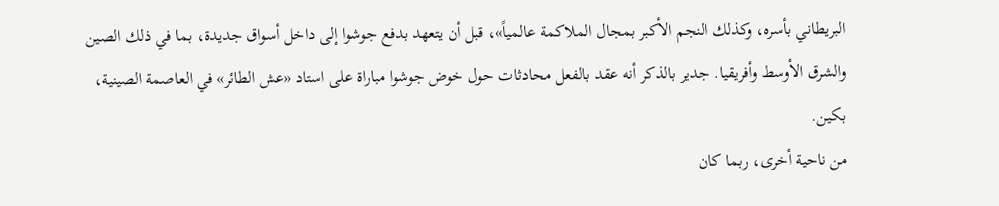البريطاني بأسره، وكذلك النجم الأكبر بمجال الملاكمة عالمياً»، قبل أن يتعهد بدفع جوشوا إلى داخل أسواق جديدة، بما في ذلك الصين والشرق الأوسط وأفريقيا. جدير بالذكر أنه عقد بالفعل محادثات حول خوض جوشوا مباراة على استاد «عش الطائر» في العاصمة الصينية، بكين.
من ناحية أخرى، ربما كان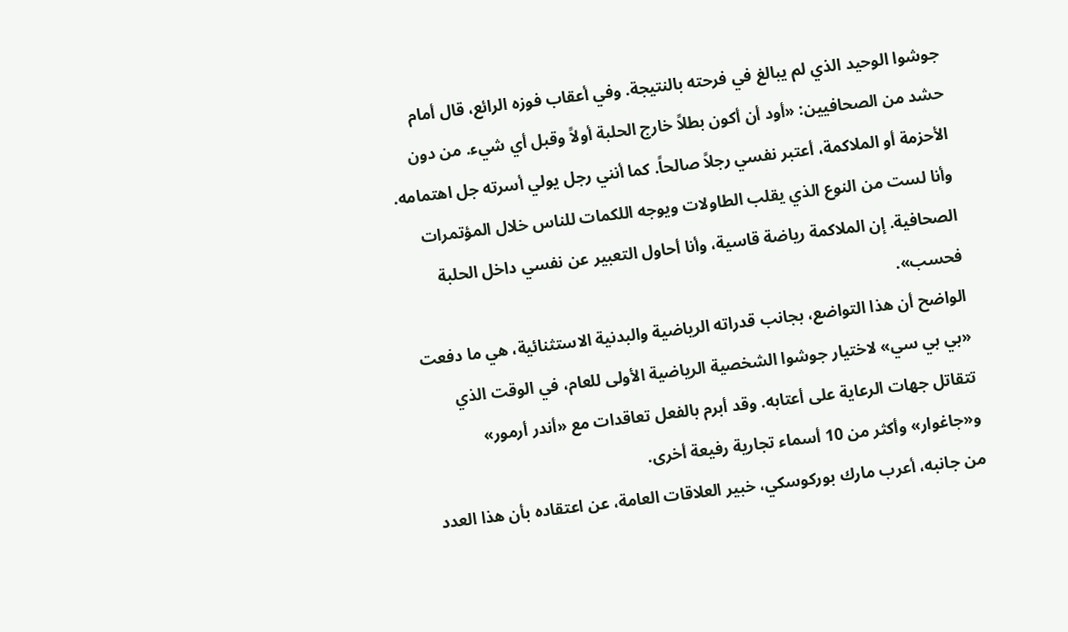جوشوا الوحيد الذي لم يبالغ في فرحته بالنتيجة. وفي أعقاب فوزه الرائع، قال أمام حشد من الصحافيين: «أود أن أكون بطلاً خارج الحلبة أولاً وقبل أي شيء. من دون الأحزمة أو الملاكمة، أعتبر نفسي رجلاً صالحاً. كما أنني رجل يولي أسرته جل اهتمامه. وأنا لست من النوع الذي يقلب الطاولات ويوجه اللكمات للناس خلال المؤتمرات الصحافية. إن الملاكمة رياضة قاسية، وأنا أحاول التعبير عن نفسي داخل الحلبة فحسب».
الواضح أن هذا التواضع، بجانب قدراته الرياضية والبدنية الاستثنائية، هي ما دفعت «بي بي سي» لاختيار جوشوا الشخصية الرياضية الأولى للعام، في الوقت الذي تتقاتل جهات الرعاية على أعتابه. وقد أبرم بالفعل تعاقدات مع «أندر أرمور» و«جاغوار» وأكثر من 10 أسماء تجارية رفيعة أخرى.
من جانبه، أعرب مارك بوركوسكي، خبير العلاقات العامة، عن اعتقاده بأن هذا العدد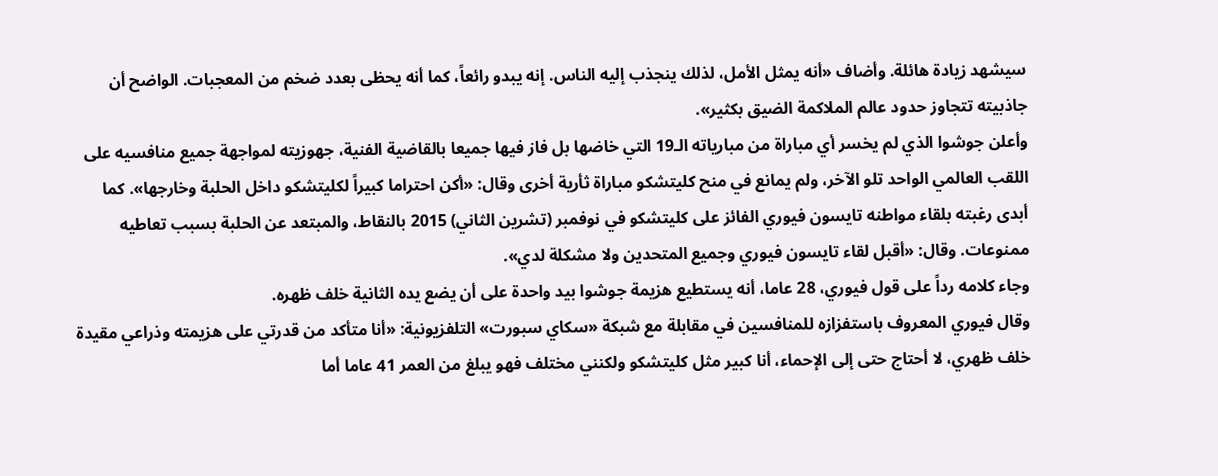سيشهد زيادة هائلة. وأضاف «أنه يمثل الأمل، لذلك ينجذب إليه الناس. إنه يبدو رائعاً، كما أنه يحظى بعدد ضخم من المعجبات. الواضح أن جاذبيته تتجاوز حدود عالم الملاكمة الضيق بكثير».
وأعلن جوشوا الذي لم يخسر أي مباراة من مبارياته الـ19 التي خاضها بل فاز فيها جميعا بالقاضية الفنية، جهوزيته لمواجهة جميع منافسيه على اللقب العالمي الواحد تلو الآخر، ولم يمانع في منح كليتشكو مباراة ثأرية أخرى وقال: «أكن احتراما كبيراً لكليتشكو داخل الحلبة وخارجها». كما أبدى رغبته بلقاء مواطنه تايسون فيوري الفائز على كليتشكو في نوفمبر (تشرين الثاني) 2015 بالنقاط، والمبتعد عن الحلبة بسبب تعاطيه ممنوعات. وقال: «أقبل لقاء تايسون فيوري وجميع المتحدين ولا مشكلة لدي».
وجاء كلامه رداً على قول فيوري، 28 عاما، أنه يستطيع هزيمة جوشوا بيد واحدة على أن يضع يده الثانية خلف ظهره.
وقال فيوري المعروف باستفزازه للمنافسين في مقابلة مع شبكة «سكاي سبورت» التلفزيونية: «أنا متأكد من قدرتي على هزيمته وذراعي مقيدة خلف ظهري، لا أحتاج حتى إلى الإحماء، أنا كبير مثل كليتشكو ولكنني مختلف فهو يبلغ من العمر 41 عاما أما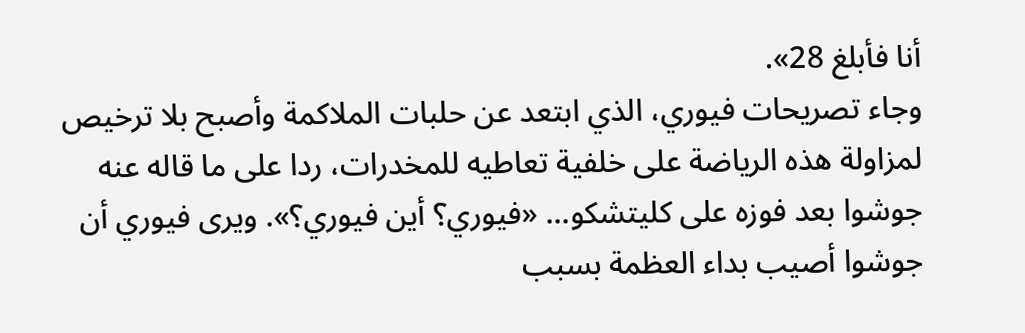أنا فأبلغ 28».
وجاء تصريحات فيوري، الذي ابتعد عن حلبات الملاكمة وأصبح بلا ترخيص لمزاولة هذه الرياضة على خلفية تعاطيه للمخدرات، ردا على ما قاله عنه جوشوا بعد فوزه على كليتشكو... «فيوري؟ أين فيوري؟». ويرى فيوري أن جوشوا أصيب بداء العظمة بسبب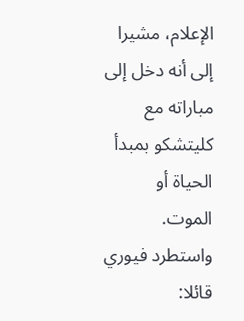الإعلام، مشيرا إلى أنه دخل إلى مباراته مع كليتشكو بمبدأ الحياة أو الموت.
واستطرد فيوري قائلا: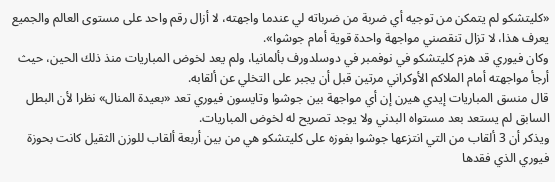«كليتشكو لم يتمكن من توجيه أي ضربة من ضرباته لي عندما واجهته، لا أزال رقم واحد على مستوى العالم والجميع يعرف هذا، لا تزال تنقصني مواجهة واحدة قوية أمام جوشوا».
وكان فيوري قد هزم كليتشكو في نوفمبر في دوسلدورف بألمانيا، ولم يعد لخوض المباريات منذ ذلك الحين، حيث أرجأ مواجهته أمام الملاكم الأوكراني مرتين قبل أن يجبر على التخلي عن ألقابه.
قال منسق المباريات إيدي هيرن إن أي مواجهة بين جوشوا وتايسون فيوري تعد «بعيدة المنال» نظرا لأن البطل السابق لم يستعد بعد مستواه البدني ولا يوجد تصريح له لخوض المباريات.
ويذكر أن 3 ألقاب من التي انتزعها جوشوا بفوزه على كليتشكو هي من بين أربعة ألقاب للوزن الثقيل كانت بحوزة فيوري الذي فقدها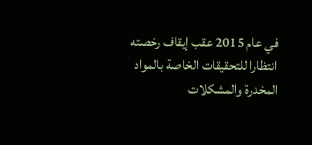في عام 2015 عقب إيقاف رخصته انتظارا للتحقيقات الخاصة بالمواد المخدرة والمشكلات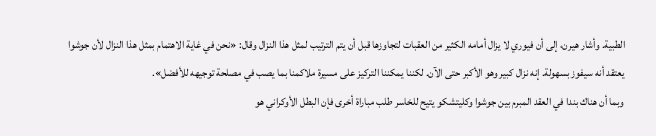الطبية. وأشار هيرن، إلى أن فيوري لا يزال أمامه الكثير من العقبات لتجاوزها قبل أن يتم الترتيب لمثل هذا النزال وقال: «نحن في غاية الاهتمام بمثل هذا النزال لأن جوشوا يعتقد أنه سيفوز بسهولة. إنه نزال كبير وهو الأكبر حتى الآن. لكننا يمكننا التركيز على مسيرة ملاكمنا بما يصب في مصلحة توجيهه للأفضل».
وبما أن هناك بندا في العقد المبرم بين جوشوا وكليتشكو يتيح للخاسر طلب مباراة أخرى فإن البطل الأوكراني هو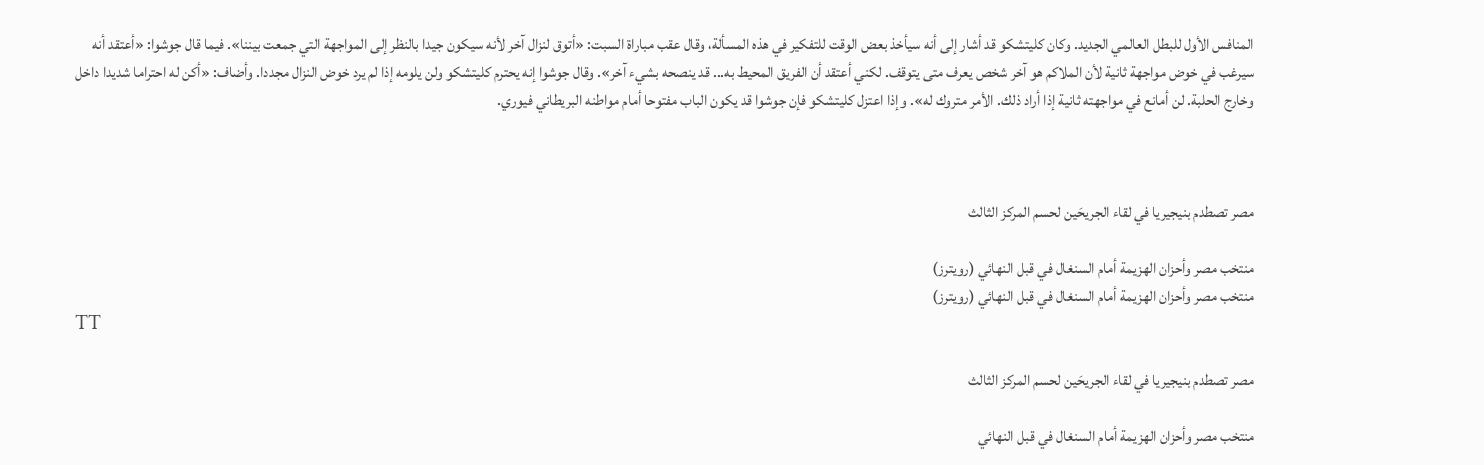المنافس الأول للبطل العالمي الجديد. وكان كليتشكو قد أشار إلى أنه سيأخذ بعض الوقت للتفكير في هذه المسألة، وقال عقب مباراة السبت: «أتوق لنزال آخر لأنه سيكون جيدا بالنظر إلى المواجهة التي جمعت بيننا». فيما قال جوشوا: «أعتقد أنه سيرغب في خوض مواجهة ثانية لأن الملاكم هو آخر شخص يعرف متى يتوقف. لكني أعتقد أن الفريق المحيط به... قد ينصحه بشيء آخر». وقال جوشوا إنه يحترم كليتشكو ولن يلومه إذا لم يرد خوض النزال مجددا. وأضاف: «أكن له احتراما شديدا داخل وخارج الحلبة. لن أمانع في مواجهته ثانية إذا أراد ذلك. الأمر متروك له». وإذا اعتزل كليتشكو فإن جوشوا قد يكون الباب مفتوحا أمام مواطنه البريطاني فيوري.



مصر تصطدم بنيجيريا في لقاء الجريحَين لحسم المركز الثالث

منتخب مصر وأحزان الهزيمة أمام السنغال في قبل النهائي (رويترز)
منتخب مصر وأحزان الهزيمة أمام السنغال في قبل النهائي (رويترز)
TT

مصر تصطدم بنيجيريا في لقاء الجريحَين لحسم المركز الثالث

منتخب مصر وأحزان الهزيمة أمام السنغال في قبل النهائي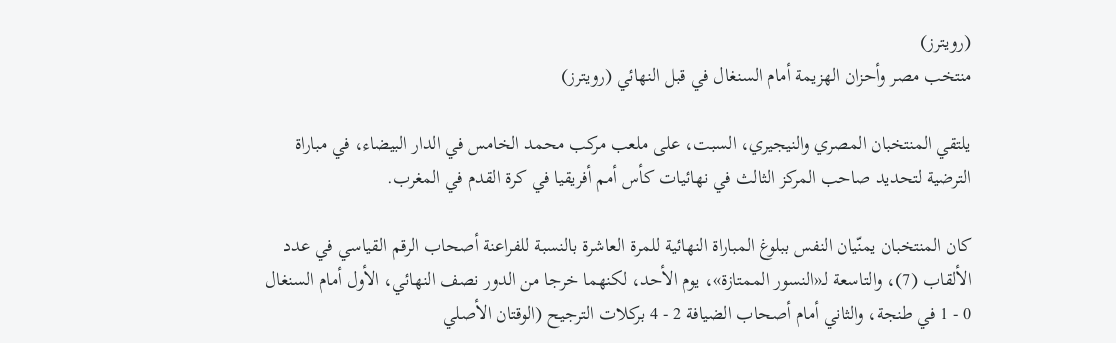(رويترز)
منتخب مصر وأحزان الهزيمة أمام السنغال في قبل النهائي (رويترز)

يلتقي المنتخبان المصري والنيجيري، السبت، على ملعب مركب محمد الخامس في الدار البيضاء، في مباراة الترضية لتحديد صاحب المركز الثالث في نهائيات كأس أمم أفريقيا في كرة القدم في المغرب.

كان المنتخبان يمنّيان النفس ببلوغ المباراة النهائية للمرة العاشرة بالنسبة للفراعنة أصحاب الرقم القياسي في عدد الألقاب (7)، والتاسعة لـ«النسور الممتازة»، يوم الأحد، لكنهما خرجا من الدور نصف النهائي، الأول أمام السنغال 0 - 1 في طنجة، والثاني أمام أصحاب الضيافة 2 - 4 بركلات الترجيح (الوقتان الأصلي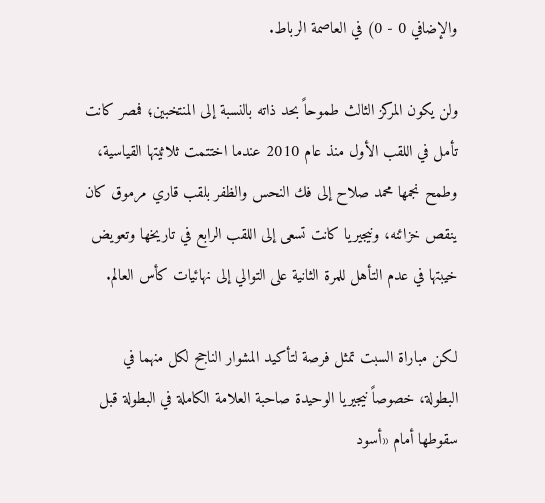والإضافي 0 - 0) في العاصمة الرباط.

ولن يكون المركز الثالث طموحاً بحد ذاته بالنسبة إلى المنتخبين؛ فمصر كانت تأمل في اللقب الأول منذ عام 2010 عندما اختتمت ثلاثيتها القياسية، وطمح نجمها محمد صلاح إلى فك النحس والظفر بلقب قاري مرموق كان ينقص خزائنه، ونيجيريا كانت تسعى إلى اللقب الرابع في تاريخها وتعويض خيبتها في عدم التأهل للمرة الثانية على التوالي إلى نهائيات كأس العالم.

لكن مباراة السبت تمثل فرصة لتأكيد المشوار الناجح لكل منهما في البطولة، خصوصاً نيجيريا الوحيدة صاحبة العلامة الكاملة في البطولة قبل سقوطها أمام «أسود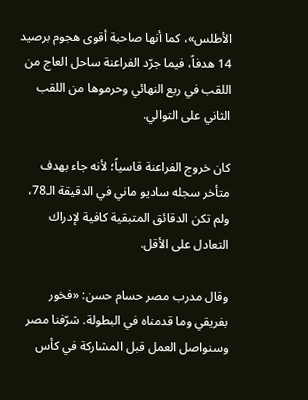الأطلس»، كما أنها صاحبة أقوى هجوم برصيد 14 هدفاً، فيما جرّد الفراعنة ساحل العاج من اللقب في ربع النهائي وحرموها من اللقب الثاني على التوالي.

كان خروج الفراعنة قاسياً؛ لأنه جاء بهدف متأخر سجله ساديو ماني في الدقيقة الـ78، ولم تكن الدقائق المتبقية كافية لإدراك التعادل على الأقل.

وقال مدرب مصر حسام حسن: «فخور بفريقي وما قدمناه في البطولة. شرّفنا مصر وسنواصل العمل قبل المشاركة في كأس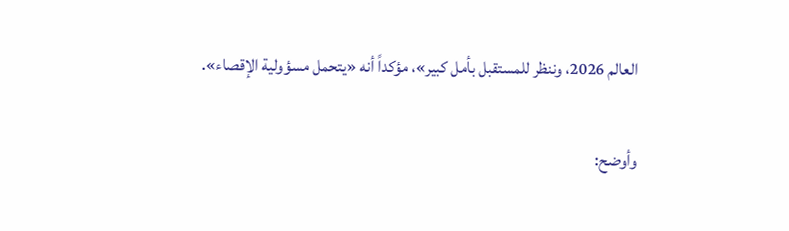العالم 2026، وننظر للمستقبل بأمل كبير»، مؤكداً أنه «يتحمل مسؤولية الإقصاء».

وأوضح: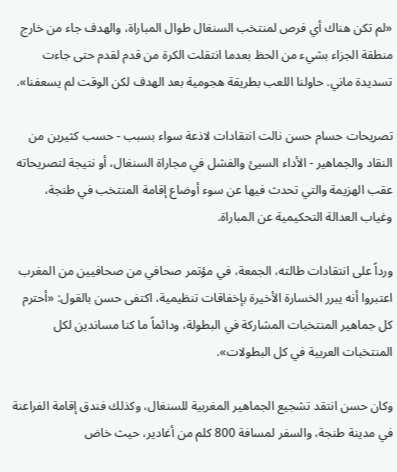«لم تكن هناك أي فرص لمنتخب السنغال طوال المباراة، والهدف جاء من خارج منطقة الجزاء بشيء من الحظ بعدما انتقلت الكرة من قدم لقدم حتى جاءت تسديدة ماني. حاولنا اللعب بطريقة هجومية بعد الهدف لكن الوقت لم يسعفنا».

تصريحات حسام حسن نالت انتقادات لاذعة سواء بسبب - حسب كثيرين من النقاد والجماهير - الأداء السيئ والفشل في مجاراة السنغال، أو نتيجة لتصريحاته عقب الهزيمة والتي تحدث فيها عن سوء أوضاع إقامة المنتخب في طنجة، وغياب العدالة التحكيمية عن المباراة.

ورداً على انتقادات طالته، الجمعة، في مؤتمر صحافي من صحافيين من المغرب اعتبروا أنه يبرر الخسارة الأخيرة بإخفاقات تنظيمية، اكتفى حسن بالقول: «أحترم كل جماهير المنتخبات المشاركة في البطولة، ودائماً ما كنا مساندين لكل المنتخبات العربية في كل البطولات».

وكان حسن انتقد تشجيع الجماهير المغربية للسنغال، وكذلك فندق إقامة الفراعنة في مدينة طنجة، والسفر لمسافة 800 كلم من أغادير، حيث خاض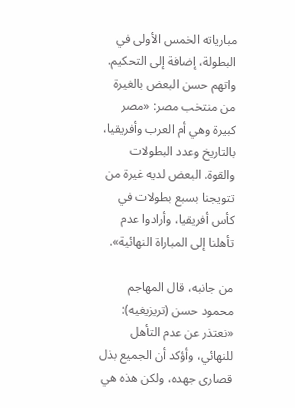مبارياته الخمس الأولى في البطولة، إضافة إلى التحكيم. واتهم حسن البعض بالغيرة من منتخب مصر: «مصر كبيرة وهي أم العرب وأفريقيا، بالتاريخ وعدد البطولات والقوة. البعض لديه غيرة من تتويجنا بسبع بطولات في كأس أفريقيا، وأرادوا عدم تأهلنا إلى المباراة النهائية».

من جانبه، قال المهاجم محمود حسن (تريزيغيه): «نعتذر عن عدم التأهل للنهائي، وأؤكد أن الجميع بذل قصارى جهده، ولكن هذه هي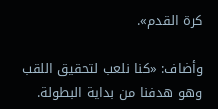كرة القدم».

وأضاف: «كنا نلعب لتحقيق اللقب وهو هدفنا من بداية البطولة.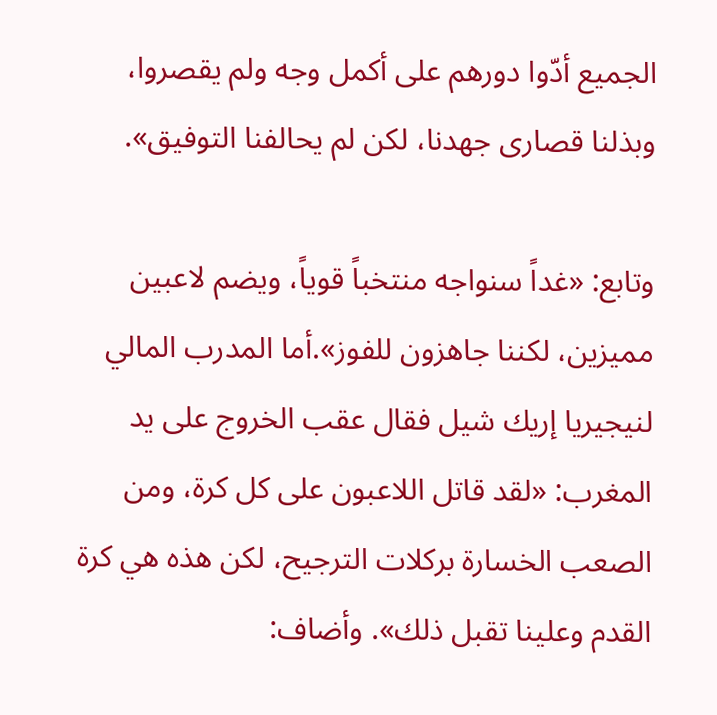الجميع أدّوا دورهم على أكمل وجه ولم يقصروا، وبذلنا قصارى جهدنا، لكن لم يحالفنا التوفيق».

وتابع: «غداً سنواجه منتخباً قوياً، ويضم لاعبين مميزين، لكننا جاهزون للفوز».أما المدرب المالي لنيجيريا إريك شيل فقال عقب الخروج على يد المغرب: «لقد قاتل اللاعبون على كل كرة، ومن الصعب الخسارة بركلات الترجيح، لكن هذه هي كرة القدم وعلينا تقبل ذلك». وأضاف: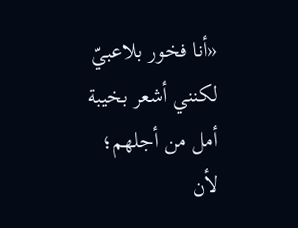«أنا فخور بلاعبيّ لكنني أشعر بخيبة أمل من أجلهم؛ لأن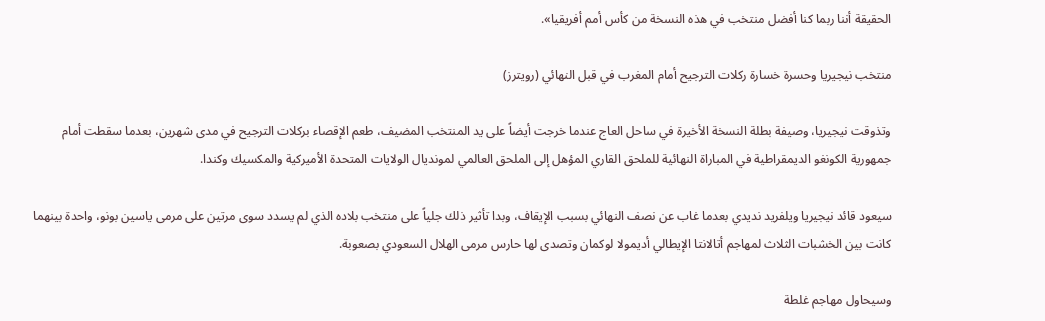الحقيقة أننا ربما كنا أفضل منتخب في هذه النسخة من كأس أمم أفريقيا».

منتخب نيجيريا وحسرة خسارة ركلات الترجيح أمام المغرب في قبل النهائي (رويترز)

وتذوقت نيجيريا، وصيفة بطلة النسخة الأخيرة في ساحل العاج عندما خرجت أيضاً على يد المنتخب المضيف، طعم الإقصاء بركلات الترجيح في مدى شهرين، بعدما سقطت أمام جمهورية الكونغو الديمقراطية في المباراة النهائية للملحق القاري المؤهل إلى الملحق العالمي لمونديال الولايات المتحدة الأميركية والمكسيك وكندا.

سيعود قائد نيجيريا ويلفريد نديدي بعدما غاب عن نصف النهائي بسبب الإيقاف، وبدا تأثير ذلك جلياً على منتخب بلاده الذي لم يسدد سوى مرتين على مرمى ياسين بونو، واحدة بينهما كانت بين الخشبات الثلاث لمهاجم أتالانتا الإيطالي أديمولا لوكمان وتصدى لها حارس مرمى الهلال السعودي بصعوبة.

وسيحاول مهاجم غلطة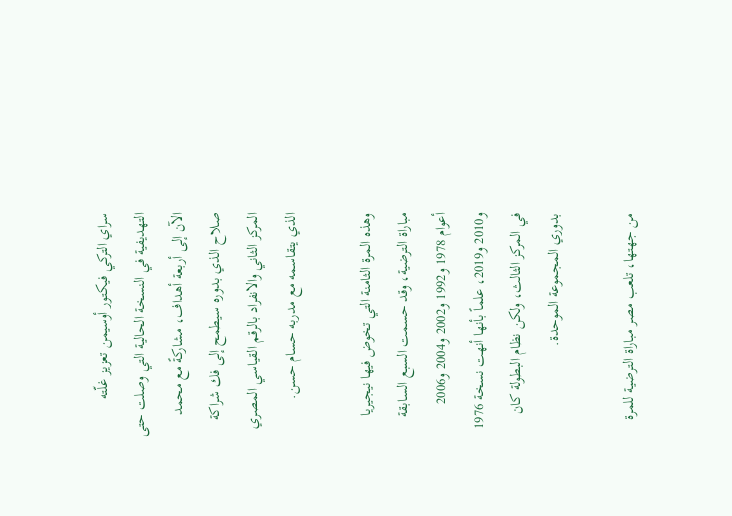سراي التركي فيكتور أوسيمن تعزيز غلّته التهديفية في النسخة الحالية التي وصلت حتى الآن إلى أربعة أهداف، مشاركةً مع محمد صلاح الذي بدوره سيطمح إلى فك شراكة المركز الثاني والانفراد بالرقم القياسي المصري الذي يتقاسمه مع مدربه حسام حسن.

وهذه المرة الثامنة التي تخوض فيها نيجيريا مباراة الترضية، وقد حسمت السبع السابقة أعوام 1978 و1992 و2002 و2004 و2006 و2010 و2019، علماً بأنها أنهت نسخة 1976 في المركز الثالث، ولكن نظام البطولة كان بدوري المجموعة الموحدة.

من جهتها، تلعب مصر مباراة الترضية للمرة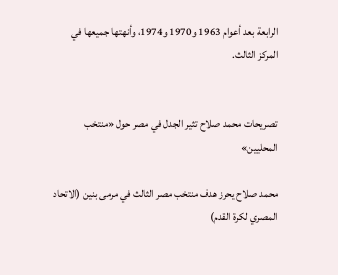الرابعة بعد أعوام 1963 و1970 و1974، وأنهتها جميعها في المركز الثالث.


تصريحات محمد صلاح تثير الجدل في مصر حول «منتخب المحليين»

محمد صلاح يحرز هدف منتخب مصر الثالث في مرمى بنين (الاتحاد المصري لكرة القدم)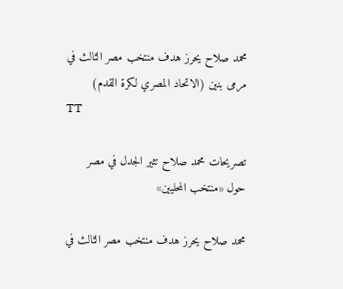محمد صلاح يحرز هدف منتخب مصر الثالث في مرمى بنين (الاتحاد المصري لكرة القدم)
TT

تصريحات محمد صلاح تثير الجدل في مصر حول «منتخب المحليين»

محمد صلاح يحرز هدف منتخب مصر الثالث في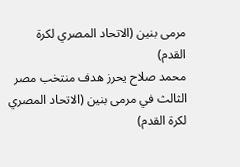مرمى بنين (الاتحاد المصري لكرة القدم)
محمد صلاح يحرز هدف منتخب مصر الثالث في مرمى بنين (الاتحاد المصري لكرة القدم)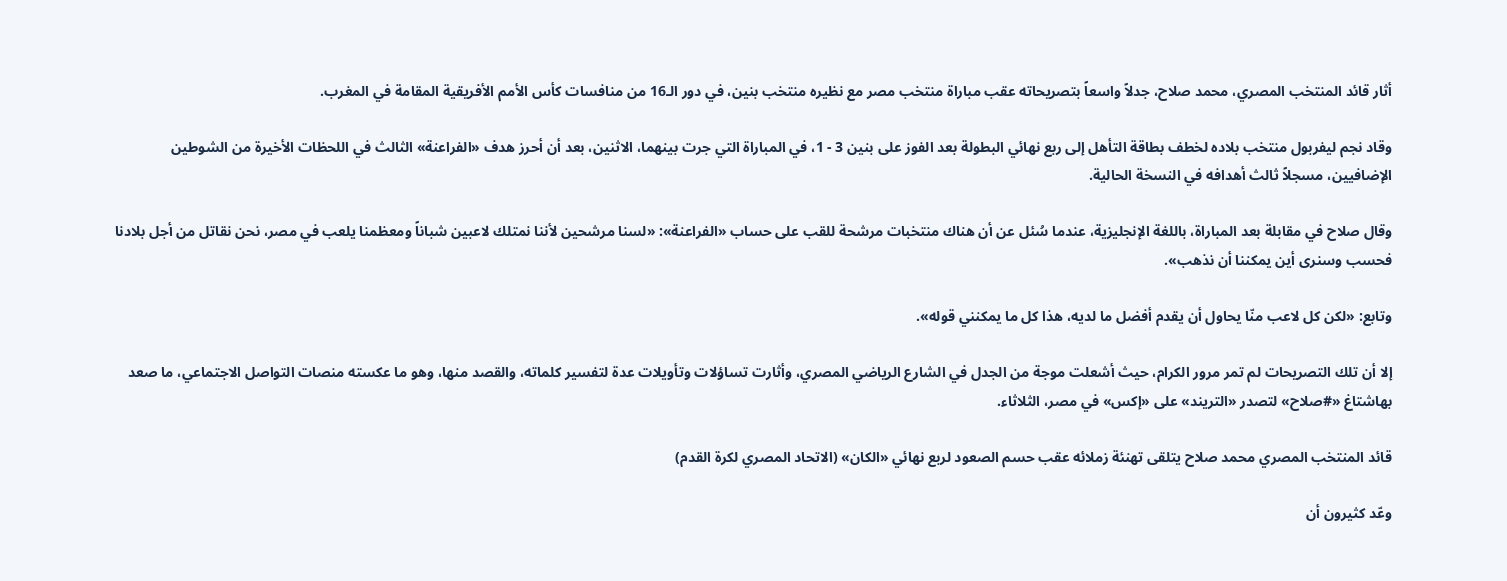أثار قائد المنتخب المصري، محمد صلاح، جدلاً واسعاً بتصريحاته عقب مباراة منتخب مصر مع نظيره منتخب بنين، في دور الـ16 من منافسات كأس الأمم الأفريقية المقامة في المغرب.

وقاد نجم ليفربول منتخب بلاده لخطف بطاقة التأهل إلى ربع نهائي البطولة بعد الفوز على بنين 3 - 1، في المباراة التي جرت بينهما، الاثنين، بعد أن أحرز هدف «الفراعنة» الثالث في اللحظات الأخيرة من الشوطين الإضافيين، مسجلاً ثالث أهدافه في النسخة الحالية.

وقال صلاح في مقابلة بعد المباراة، باللغة الإنجليزية، عندما سُئل عن أن هناك منتخبات مرشحة للقب على حساب «الفراعنة»: «لسنا مرشحين لأننا نمتلك لاعبين شباناً ومعظمنا يلعب في مصر، نحن نقاتل من أجل بلادنا فحسب وسنرى أين يمكننا أن نذهب».

وتابع: «لكن كل لاعب منّا يحاول أن يقدم أفضل ما لديه، هذا كل ما يمكنني قوله».

إلا أن تلك التصريحات لم تمر مرور الكرام، حيث أشعلت موجة من الجدل في الشارع الرياضي المصري، وأثارت تساؤلات وتأويلات عدة لتفسير كلماته، والقصد منها، وهو ما عكسته منصات التواصل الاجتماعي، ما صعد بهاشتاغ «#صلاح» لتصدر «التريند» على «إكس» في مصر، الثلاثاء.

قائد المنتخب المصري محمد صلاح يتلقى تهنئة زملائه عقب حسم الصعود لربع نهائي «الكان» (الاتحاد المصري لكرة القدم)

وعّد كثيرون أن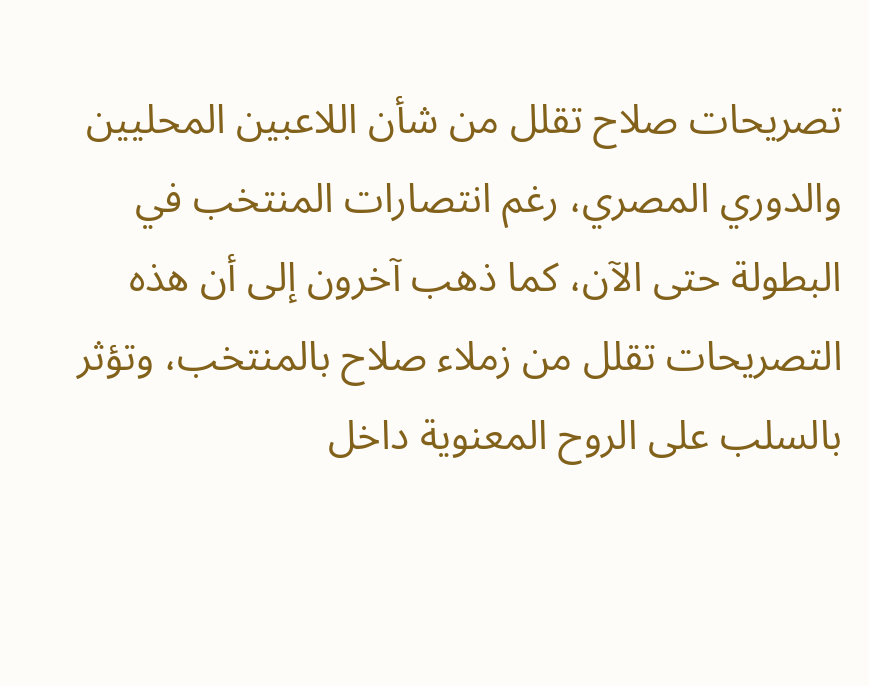تصريحات صلاح تقلل من شأن اللاعبين المحليين والدوري المصري، رغم انتصارات المنتخب في البطولة حتى الآن، كما ذهب آخرون إلى أن هذه التصريحات تقلل من زملاء صلاح بالمنتخب، وتؤثر بالسلب على الروح المعنوية داخل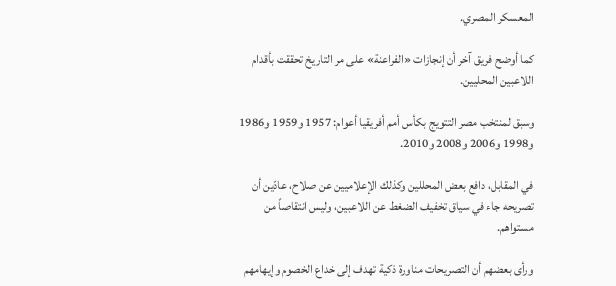المعسكر المصري.

كما أوضح فريق آخر أن إنجازات «الفراعنة» على مر التاريخ تحققت بأقدام اللاعبين المحليين.

وسبق لمنتخب مصر التتويج بكأس أمم أفريقيا أعوام: 1957 و1959 و1986 و1998 و2006 و2008 و2010.

في المقابل، دافع بعض المحللين وكذلك الإعلاميين عن صلاح، عادّين أن تصريحه جاء في سياق تخفيف الضغط عن اللاعبين، وليس انتقاصاً من مستواهم.

ورأى بعضهم أن التصريحات مناورة ذكية تهدف إلى خداع الخصوم وإيهامهم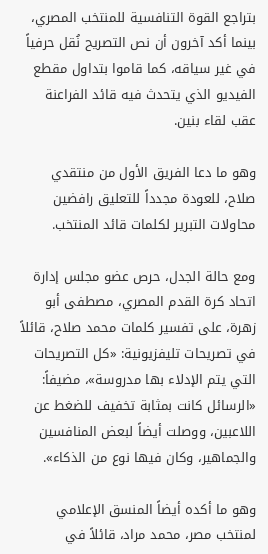بتراجع القوة التنافسية للمنتخب المصري، بينما أكد آخرون أن نص التصريح نُقل حرفياً في غير سياقه، كما قاموا بتداول مقطع الفيديو الذي يتحدث فيه قائد الفراعنة عقب لقاء بنين.

وهو ما دعا الفريق الأول من منتقدي صلاح، للعودة مجدداً للتعليق رافضين محاولات التبرير لكلمات قائد المنتخب.

ومع حالة الجدل، حرص عضو مجلس إدارة اتحاد كرة القدم المصري، مصطفى أبو زهرة، على تفسير كلمات محمد صلاح، قائلاً في تصريحات تليفزيونية: «كل التصريحات التي يتم الإدلاء بها مدروسة»، مضيفاً: «الرسائل كانت بمثابة تخفيف للضغط عن اللاعبين، ووصلت أيضاً لبعض المنافسين والجماهير، وكان فيها نوع من الذكاء».

وهو ما أكده أيضاً المنسق الإعلامي لمنتخب مصر، محمد مراد، قائلاً في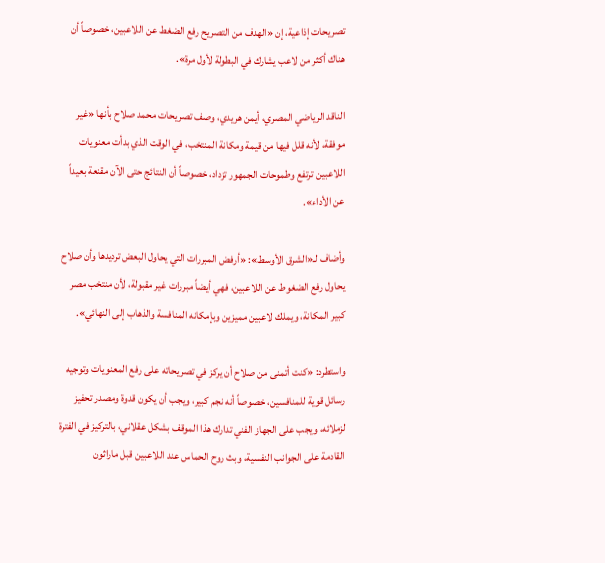تصريحات إذاعية، إن «الهدف من التصريح رفع الضغط عن اللاعبين، خصوصاً أن هناك أكثر من لاعب يشارك في البطولة لأول مرة».

الناقد الرياضي المصري، أيمن هريدي، وصف تصريحات محمد صلاح بأنها «غير موفقة، لأنه قلل فيها من قيمة ومكانة المنتخب، في الوقت الذي بدأت معنويات اللاعبين ترتفع وطموحات الجمهور تزداد، خصوصاً أن النتائج حتى الآن مقنعة بعيداً عن الأداء».

وأضاف لـ«الشرق الأوسط»: «أرفض المبررات التي يحاول البعض ترديدها وأن صلاح يحاول رفع الضغوط عن اللاعبين، فهي أيضاً مبررات غير مقبولة، لأن منتخب مصر كبير المكانة، ويملك لاعبين مميزين وبإمكانه المنافسة والذهاب إلى النهائي».

واستطرد: «كنت أتمنى من صلاح أن يركز في تصريحاته على رفع المعنويات وتوجيه رسائل قوية للمنافسين، خصوصاً أنه نجم كبير، ويجب أن يكون قدوة ومصدر تحفيز لزملائه، ويجب على الجهاز الفني تدارك هذا الموقف بشكل عقلاني، بالتركيز في الفترة القادمة على الجوانب النفسية، وبث روح الحماس عند اللاعبين قبل ماراثون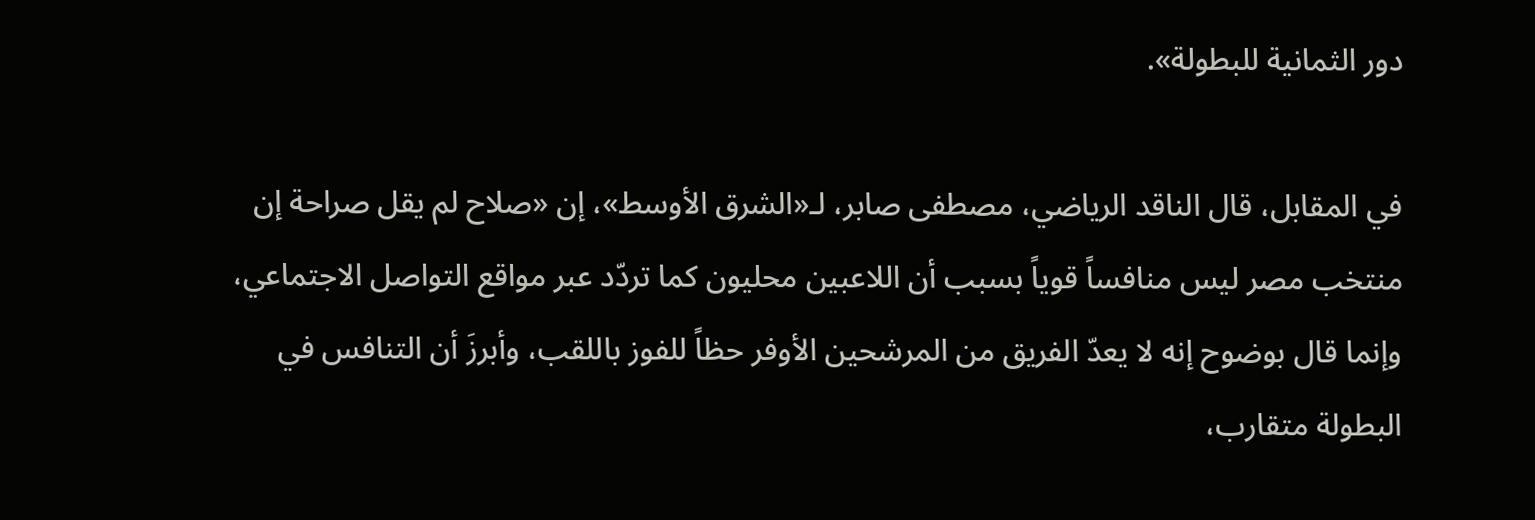دور الثمانية للبطولة».

في المقابل، قال الناقد الرياضي، مصطفى صابر، لـ«الشرق الأوسط»، إن «صلاح لم يقل صراحة إن منتخب مصر ليس منافساً قوياً بسبب أن اللاعبين محليون كما تردّد عبر مواقع التواصل الاجتماعي، وإنما قال بوضوح إنه لا يعدّ الفريق من المرشحين الأوفر حظاً للفوز باللقب، وأبرزَ أن التنافس في البطولة متقارب،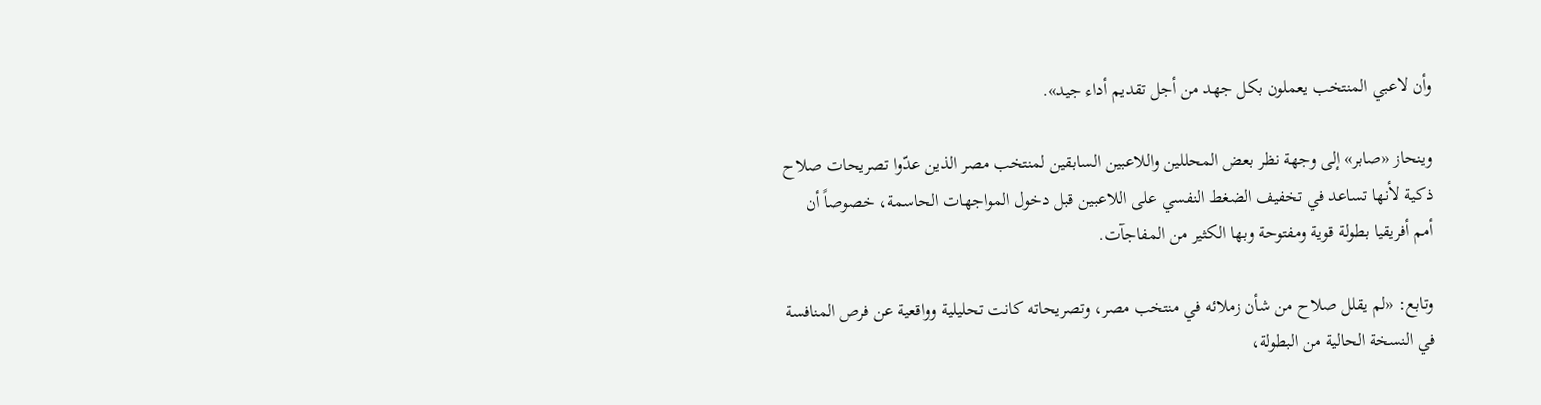وأن لاعبي المنتخب يعملون بكل جهد من أجل تقديم أداء جيد».

وينحاز «صابر» إلى وجهة نظر بعض المحللين واللاعبين السابقين لمنتخب مصر الذين عدّوا تصريحات صلاح ذكية لأنها تساعد في تخفيف الضغط النفسي على اللاعبين قبل دخول المواجهات الحاسمة، خصوصاً أن أمم أفريقيا بطولة قوية ومفتوحة وبها الكثير من المفاجآت.

وتابع: «لم يقلل صلاح من شأن زملائه في منتخب مصر، وتصريحاته كانت تحليلية وواقعية عن فرص المنافسة في النسخة الحالية من البطولة،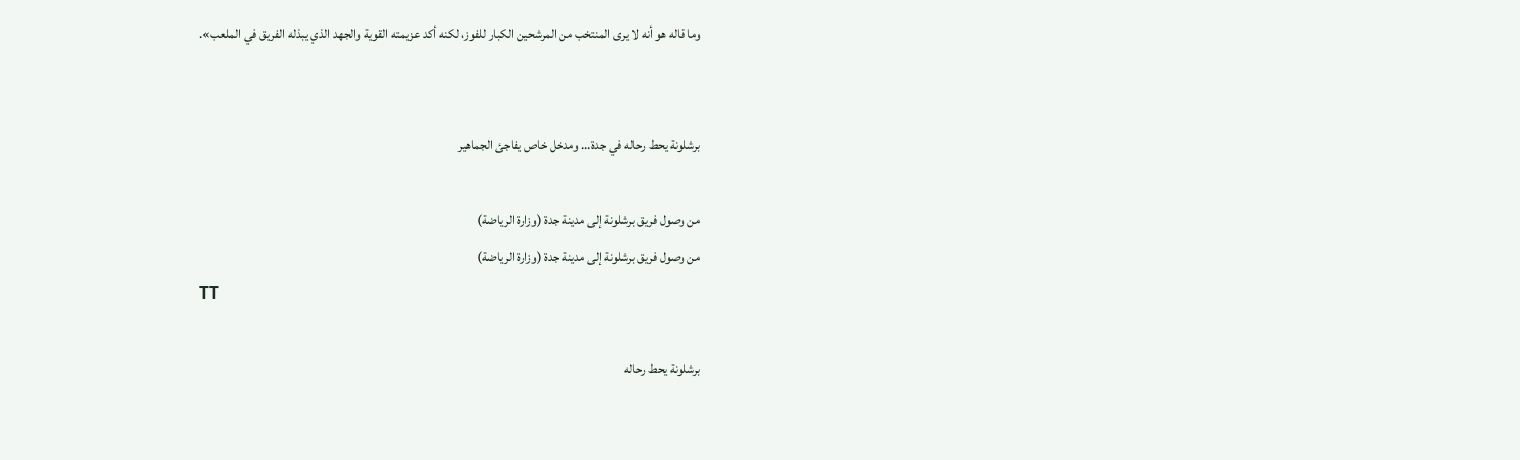وما قاله هو أنه لا يرى المنتخب من المرشحين الكبار للفوز، لكنه أكد عزيمته القوية والجهد الذي يبذله الفريق في الملعب».


برشلونة يحط رحاله في جدة... ومدخل خاص يفاجئ الجماهير

من وصول فريق برشلونة إلى مدينة جدة (وزارة الرياضة)
من وصول فريق برشلونة إلى مدينة جدة (وزارة الرياضة)
TT

برشلونة يحط رحاله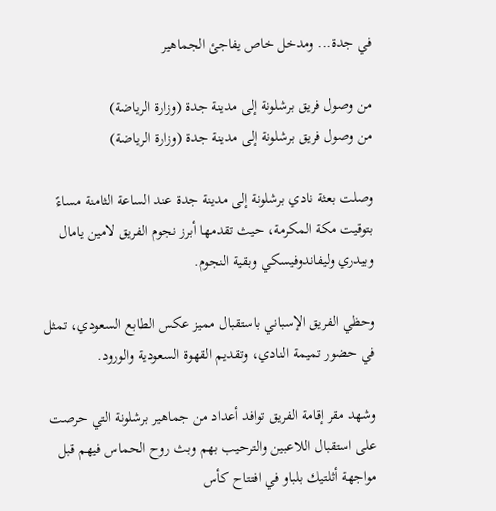في جدة... ومدخل خاص يفاجئ الجماهير

من وصول فريق برشلونة إلى مدينة جدة (وزارة الرياضة)
من وصول فريق برشلونة إلى مدينة جدة (وزارة الرياضة)

وصلت بعثة نادي برشلونة إلى مدينة جدة عند الساعة الثامنة مساءً بتوقيت مكة المكرمة، حيث تقدمها أبرز نجوم الفريق لامين يامال وبيدري وليفاندوفيسكي وبقية النجوم.

وحظي الفريق الإسباني باستقبال مميز عكس الطابع السعودي، تمثل في حضور تميمة النادي، وتقديم القهوة السعودية والورود.

وشهد مقر إقامة الفريق توافد أعداد من جماهير برشلونة التي حرصت على استقبال اللاعبين والترحيب بهم وبث روح الحماس فيهم قبل مواجهة أثلتيك بلباو في افتتاح كأس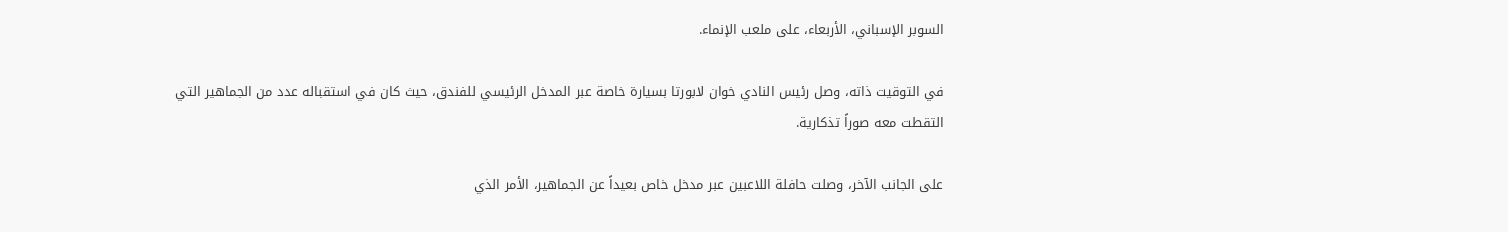السوبر الإسباني، الأربعاء، على ملعب الإنماء.

في التوقيت ذاته، وصل رئيس النادي خوان لابورتا بسيارة خاصة عبر المدخل الرئيسي للفندق، حيث كان في استقباله عدد من الجماهير التي التقطت معه صوراً تذكارية.

على الجانب الآخر، وصلت حافلة اللاعبين عبر مدخل خاص بعيداً عن الجماهير، الأمر الذي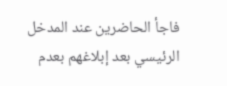فاجأ الحاضرين عند المدخل الرئيسي بعد إبلاغهم بعدم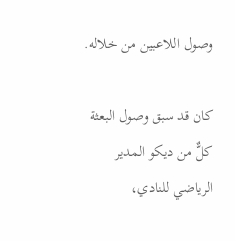وصول اللاعبين من خلاله.

كان قد سبق وصول البعثة كلٌّ من ديكو المدير الرياضي للنادي،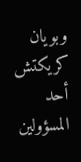وبويان كريكتش أحد المسؤولين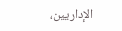الإداريين،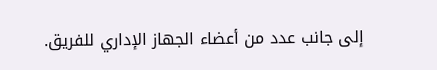إلى جانب عدد من أعضاء الجهاز الإداري للفريق.